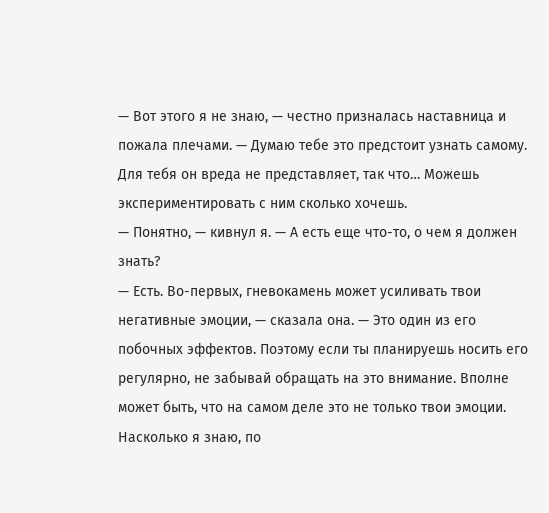— Вот этого я не знаю, — честно призналась наставница и пожала плечами. — Думаю тебе это предстоит узнать самому. Для тебя он вреда не представляет, так что… Можешь экспериментировать с ним сколько хочешь.
— Понятно, — кивнул я. — А есть еще что-то, о чем я должен знать?
— Есть. Во-первых, гневокамень может усиливать твои негативные эмоции, — сказала она. — Это один из его побочных эффектов. Поэтому если ты планируешь носить его регулярно, не забывай обращать на это внимание. Вполне может быть, что на самом деле это не только твои эмоции. Насколько я знаю, по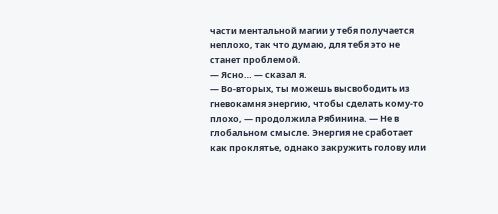части ментальной магии у тебя получается неплохо, так что думаю, для тебя это не станет проблемой.
— Ясно… — сказал я.
— Во-вторых, ты можешь высвободить из гневокамня энергию, чтобы сделать кому-то плохо, — продолжила Рябинина. — Не в глобальном смысле. Энергия не сработает как проклятье, однако закружить голову или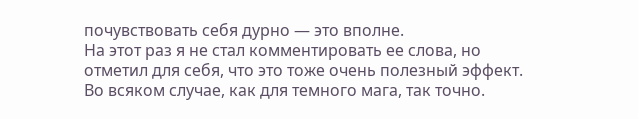почувствовать себя дурно — это вполне.
На этот раз я не стал комментировать ее слова, но отметил для себя, что это тоже очень полезный эффект. Во всяком случае, как для темного мага, так точно.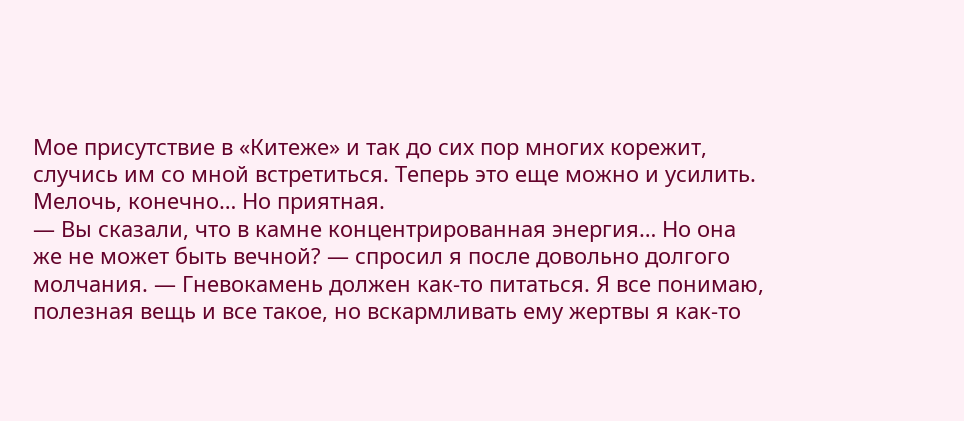Мое присутствие в «Китеже» и так до сих пор многих корежит, случись им со мной встретиться. Теперь это еще можно и усилить. Мелочь, конечно… Но приятная.
— Вы сказали, что в камне концентрированная энергия… Но она же не может быть вечной? — спросил я после довольно долгого молчания. — Гневокамень должен как-то питаться. Я все понимаю, полезная вещь и все такое, но вскармливать ему жертвы я как-то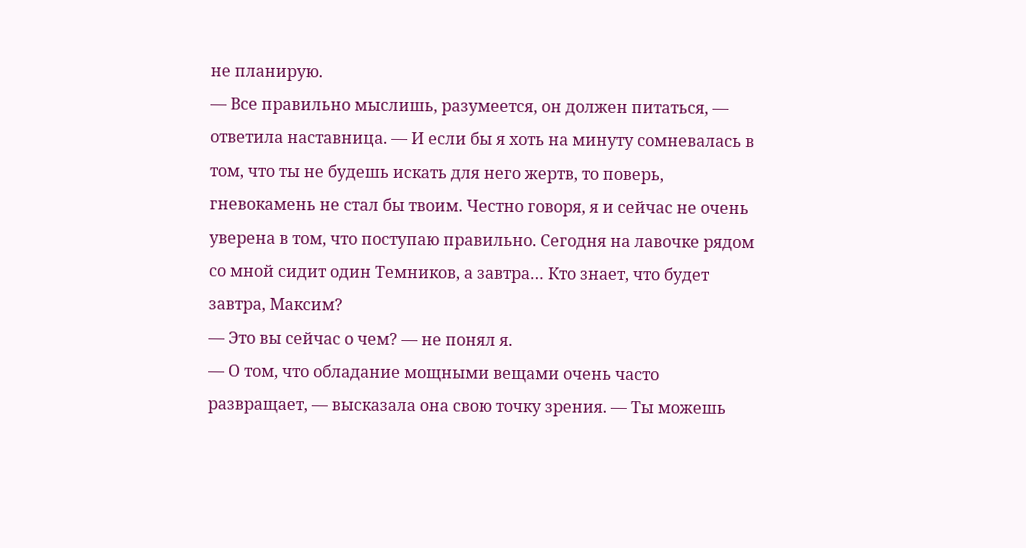не планирую.
— Все правильно мыслишь, разумеется, он должен питаться, — ответила наставница. — И если бы я хоть на минуту сомневалась в том, что ты не будешь искать для него жертв, то поверь, гневокамень не стал бы твоим. Честно говоря, я и сейчас не очень уверена в том, что поступаю правильно. Сегодня на лавочке рядом со мной сидит один Темников, а завтра… Кто знает, что будет завтра, Максим?
— Это вы сейчас о чем? — не понял я.
— О том, что обладание мощными вещами очень часто развращает, — высказала она свою точку зрения. — Ты можешь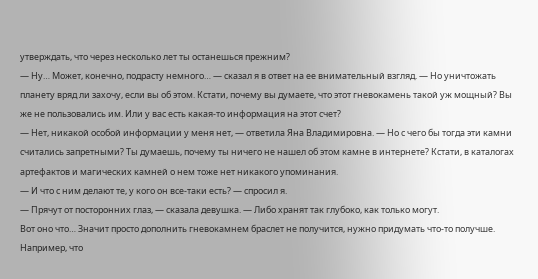утверждать, что через несколько лет ты останешься прежним?
— Ну… Может, конечно, подрасту немного… — сказал я в ответ на ее внимательный взгляд. — Но уничтожать планету вряд ли захочу, если вы об этом. Кстати, почему вы думаете, что этот гневокамень такой уж мощный? Вы же не пользовались им. Или у вас есть какая-то информация на этот счет?
— Нет, никакой особой информации у меня нет, — ответила Яна Владимировна. — Но с чего бы тогда эти камни считались запретными? Ты думаешь, почему ты ничего не нашел об этом камне в интернете? Кстати, в каталогах артефактов и магических камней о нем тоже нет никакого упоминания.
— И что с ним делают те, у кого он все-таки есть? — спросил я.
— Прячут от посторонних глаз, — сказала девушка. — Либо хранят так глубоко, как только могут.
Вот оно что… Значит просто дополнить гневокамнем браслет не получится, нужно придумать что-то получше. Например, что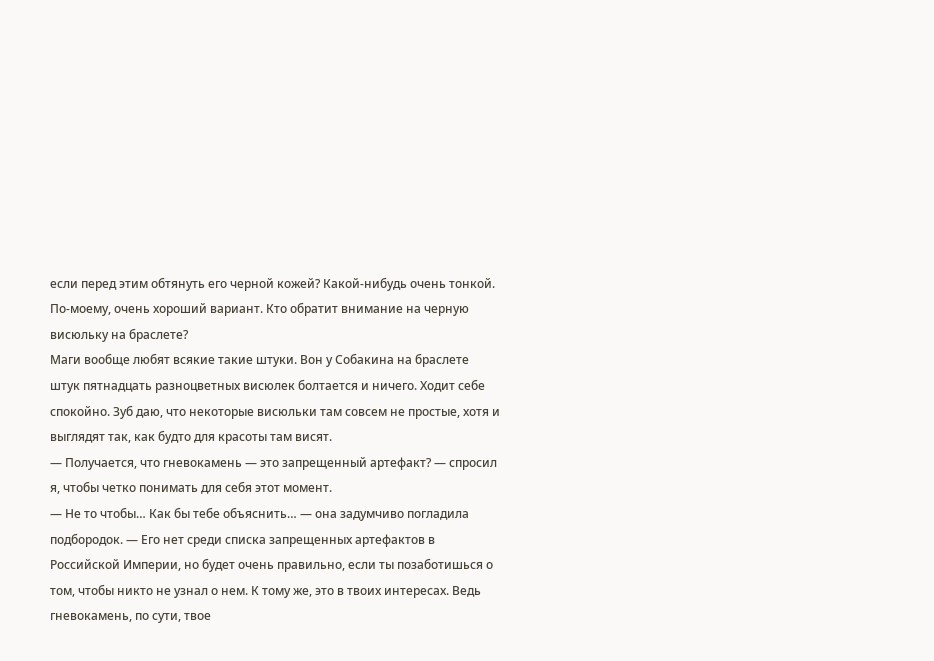если перед этим обтянуть его черной кожей? Какой-нибудь очень тонкой. По-моему, очень хороший вариант. Кто обратит внимание на черную висюльку на браслете?
Маги вообще любят всякие такие штуки. Вон у Собакина на браслете штук пятнадцать разноцветных висюлек болтается и ничего. Ходит себе спокойно. Зуб даю, что некоторые висюльки там совсем не простые, хотя и выглядят так, как будто для красоты там висят.
— Получается, что гневокамень — это запрещенный артефакт? — спросил я, чтобы четко понимать для себя этот момент.
— Не то чтобы… Как бы тебе объяснить… — она задумчиво погладила подбородок. — Его нет среди списка запрещенных артефактов в Российской Империи, но будет очень правильно, если ты позаботишься о том, чтобы никто не узнал о нем. К тому же, это в твоих интересах. Ведь гневокамень, по сути, твое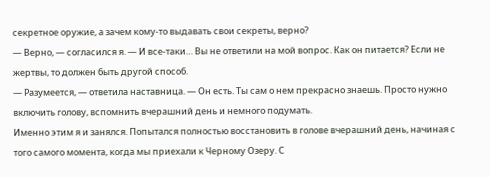секретное оружие, а зачем кому-то выдавать свои секреты, верно?
— Верно, — согласился я. — И все-таки… Вы не ответили на мой вопрос. Как он питается? Если не жертвы, то должен быть другой способ.
— Разумеется, — ответила наставница. — Он есть. Ты сам о нем прекрасно знаешь. Просто нужно включить голову, вспомнить вчерашний день и немного подумать.
Именно этим я и занялся. Попытался полностью восстановить в голове вчерашний день, начиная с того самого момента, когда мы приехали к Черному Озеру. С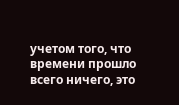учетом того, что времени прошло всего ничего, это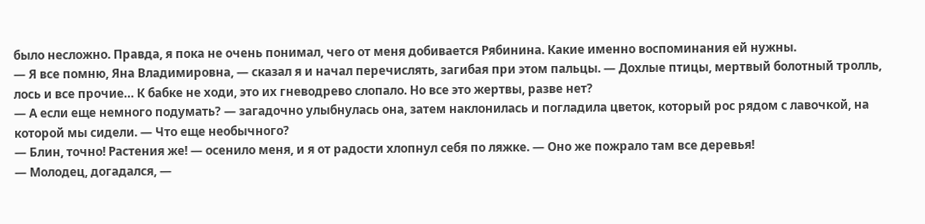было несложно. Правда, я пока не очень понимал, чего от меня добивается Рябинина. Какие именно воспоминания ей нужны.
— Я все помню, Яна Владимировна, — сказал я и начал перечислять, загибая при этом пальцы. — Дохлые птицы, мертвый болотный тролль, лось и все прочие… К бабке не ходи, это их гневодрево слопало. Но все это жертвы, разве нет?
— А если еще немного подумать? — загадочно улыбнулась она, затем наклонилась и погладила цветок, который рос рядом с лавочкой, на которой мы сидели. — Что еще необычного?
— Блин, точно! Растения же! — осенило меня, и я от радости хлопнул себя по ляжке. — Оно же пожрало там все деревья!
— Молодец, догадался, —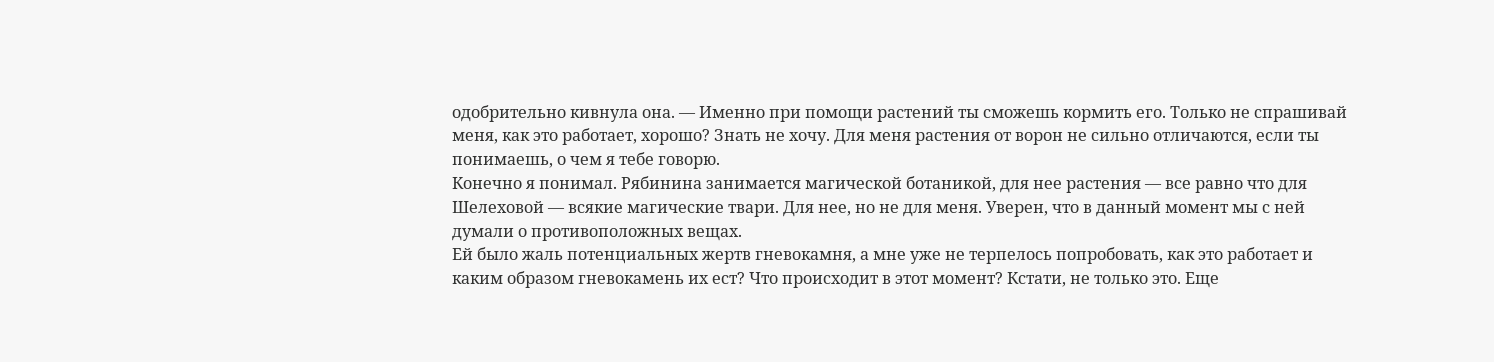одобрительно кивнула она. — Именно при помощи растений ты сможешь кормить его. Только не спрашивай меня, как это работает, хорошо? Знать не хочу. Для меня растения от ворон не сильно отличаются, если ты понимаешь, о чем я тебе говорю.
Конечно я понимал. Рябинина занимается магической ботаникой, для нее растения — все равно что для Шелеховой — всякие магические твари. Для нее, но не для меня. Уверен, что в данный момент мы с ней думали о противоположных вещах.
Ей было жаль потенциальных жертв гневокамня, а мне уже не терпелось попробовать, как это работает и каким образом гневокамень их ест? Что происходит в этот момент? Кстати, не только это. Еще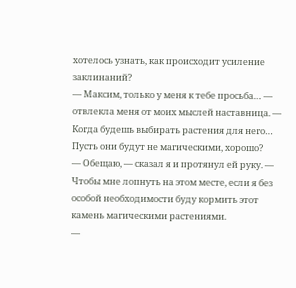хотелось узнать, как происходит усиление заклинаний?
— Максим, только у меня к тебе просьба… — отвлекла меня от моих мыслей наставница. — Когда будешь выбирать растения для него… Пусть они будут не магическими, хорошо?
— Обещаю, — сказал я и протянул ей руку. — Чтобы мне лопнуть на этом месте, если я без особой необходимости буду кормить этот камень магическими растениями.
—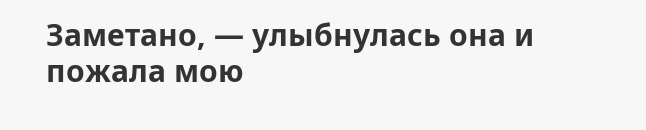Заметано, — улыбнулась она и пожала мою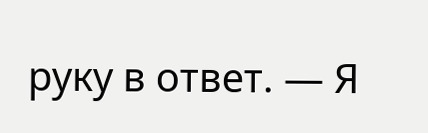руку в ответ. — Я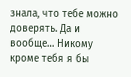знала, что тебе можно доверять. Да и вообще… Никому кроме тебя я бы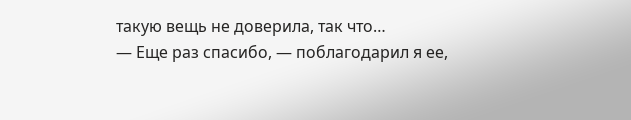такую вещь не доверила, так что…
— Еще раз спасибо, — поблагодарил я ее,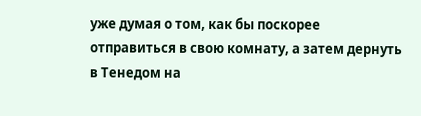уже думая о том, как бы поскорее отправиться в свою комнату, а затем дернуть в Тенедом на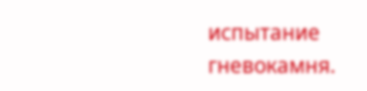испытание гневокамня.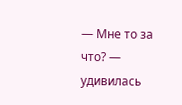— Мне то за что? — удивилась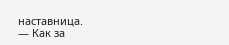наставница.
— Как за